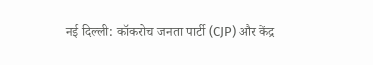नई दिल्ली: कॉकरोच जनता पार्टी (CJP) और केंद्र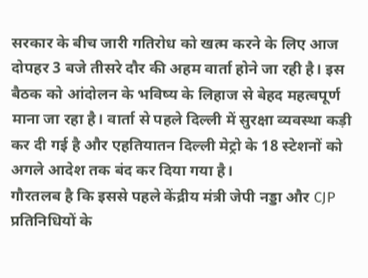सरकार के बीच जारी गतिरोध को खत्म करने के लिए आज दोपहर 3 बजे तीसरे दौर की अहम वार्ता होने जा रही है। इस बैठक को आंदोलन के भविष्य के लिहाज से बेहद महत्वपूर्ण माना जा रहा है। वार्ता से पहले दिल्ली में सुरक्षा व्यवस्था कड़ी कर दी गई है और एहतियातन दिल्ली मेट्रो के 18 स्टेशनों को अगले आदेश तक बंद कर दिया गया है।
गौरतलब है कि इससे पहले केंद्रीय मंत्री जेपी नड्डा और CJP प्रतिनिधियों के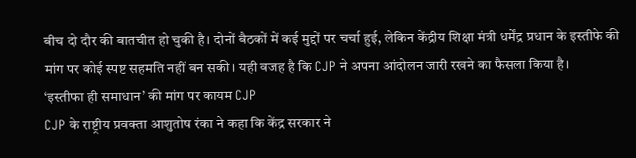बीच दो दौर की बातचीत हो चुकी है। दोनों बैठकों में कई मुद्दों पर चर्चा हुई, लेकिन केंद्रीय शिक्षा मंत्री धर्मेंद्र प्रधान के इस्तीफे की मांग पर कोई स्पष्ट सहमति नहीं बन सकी। यही वजह है कि CJP ने अपना आंदोलन जारी रखने का फैसला किया है।
‘इस्तीफा ही समाधान’ की मांग पर कायम CJP
CJP के राष्ट्रीय प्रवक्ता आशुतोष रंका ने कहा कि केंद्र सरकार ने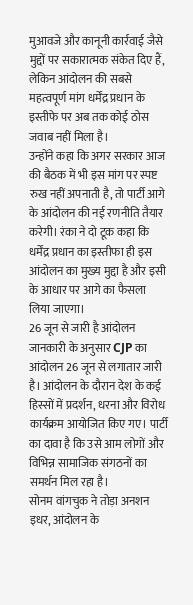मुआवजे और कानूनी कार्रवाई जैसे मुद्दों पर सकारात्मक संकेत दिए हैं, लेकिन आंदोलन की सबसे महत्वपूर्ण मांग धर्मेंद्र प्रधान के इस्तीफे पर अब तक कोई ठोस जवाब नहीं मिला है।
उन्होंने कहा कि अगर सरकार आज की बैठक में भी इस मांग पर स्पष्ट रुख नहीं अपनाती है, तो पार्टी आगे के आंदोलन की नई रणनीति तैयार करेगी। रंका ने दो टूक कहा कि धर्मेंद्र प्रधान का इस्तीफा ही इस आंदोलन का मुख्य मुद्दा है और इसी के आधार पर आगे का फैसला लिया जाएगा।
26 जून से जारी है आंदोलन
जानकारी के अनुसार CJP का आंदोलन 26 जून से लगातार जारी है। आंदोलन के दौरान देश के कई हिस्सों में प्रदर्शन, धरना और विरोध कार्यक्रम आयोजित किए गए। पार्टी का दावा है कि उसे आम लोगों और विभिन्न सामाजिक संगठनों का समर्थन मिल रहा है।
सोनम वांगचुक ने तोड़ा अनशन
इधर, आंदोलन के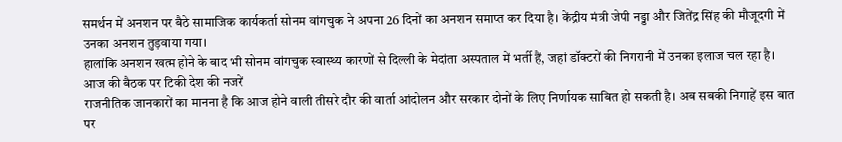समर्थन में अनशन पर बैठे सामाजिक कार्यकर्ता सोनम वांगचुक ने अपना 26 दिनों का अनशन समाप्त कर दिया है। केंद्रीय मंत्री जेपी नड्डा और जितेंद्र सिंह की मौजूदगी में उनका अनशन तुड़वाया गया।
हालांकि अनशन खत्म होने के बाद भी सोनम वांगचुक स्वास्थ्य कारणों से दिल्ली के मेदांता अस्पताल में भर्ती हैं, जहां डॉक्टरों की निगरानी में उनका इलाज चल रहा है।
आज की बैठक पर टिकी देश की नजरें
राजनीतिक जानकारों का मानना है कि आज होने वाली तीसरे दौर की वार्ता आंदोलन और सरकार दोनों के लिए निर्णायक साबित हो सकती है। अब सबकी निगाहें इस बात पर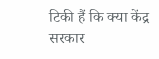टिकी हैं कि क्या केंद्र सरकार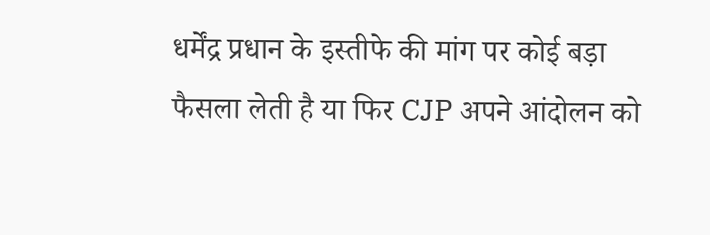धर्मेंद्र प्रधान के इस्तीफे की मांग पर कोई बड़ा फैसला लेती है या फिर CJP अपने आंदोलन को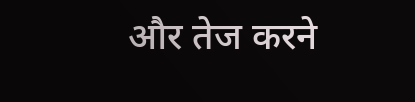और तेज करने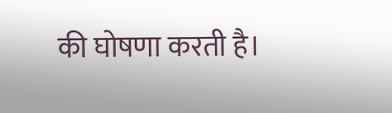की घोषणा करती है।